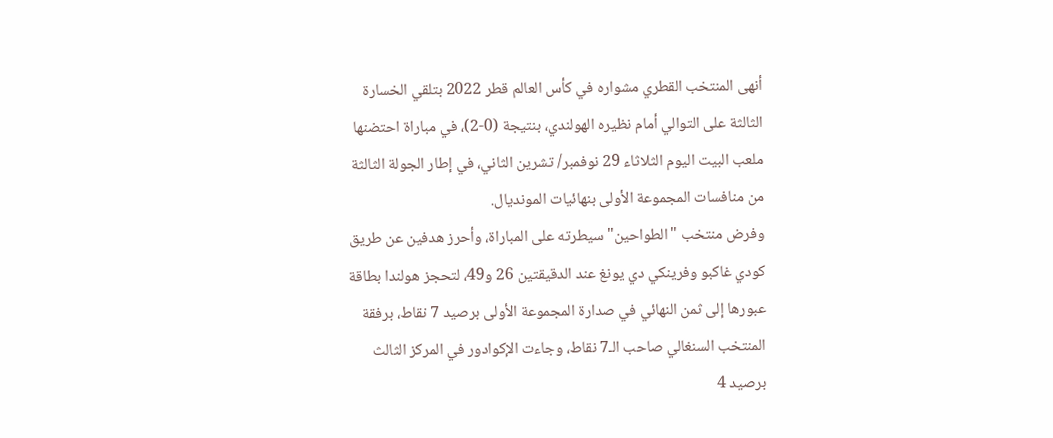أنهى المنتخب القطري مشواره في كأس العالم قطر 2022 بتلقي الخسارة الثالثة على التوالي أمام نظيره الهولندي، بنتيجة (0-2)، في مباراة احتضنها ملعب البيت اليوم الثلاثاء 29 نوفمبر/ تشرين الثاني، في إطار الجولة الثالثة من منافسات المجموعة الأولى بنهائيات المونديال.
وفرض منتخب "الطواحين" سيطرته على المباراة، وأحرز هدفين عن طريق كودي غاكبو وفرينكي دي يونغ عند الدقيقتين 26 و49، لتحجز هولندا بطاقة عبورها إلى ثمن النهائي في صدارة المجموعة الأولى برصيد 7 نقاط، برفقة المنتخب السنغالي صاحب الـ7 نقاط، وجاءت الإكوادور في المركز الثالث برصيد 4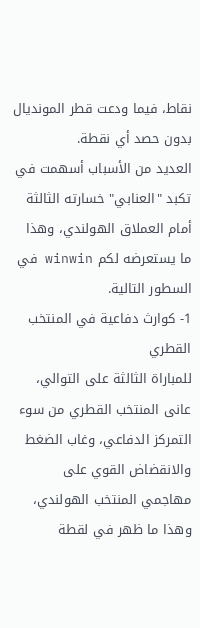نقاط، فيما ودعت قطر المونديال بدون حصد أي نقطة.
العديد من الأسباب أسهمت في تكبد "العنابي" خسارته الثالثة أمام العملاق الهولندي، وهذا ما يستعرضه لكم winwin في السطور التالية.
1- كوارث دفاعية في المنتخب القطري
للمباراة الثالثة على التوالي، عانى المنتخب القطري من سوء التمركز الدفاعي، وغاب الضغط والانقضاض القوي على مهاجمي المنتخب الهولندي، وهذا ما ظهر في لقطة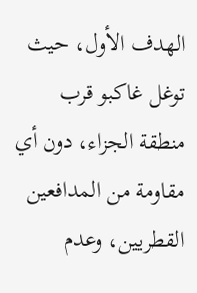الهدف الأول، حيث توغل غاكبو قرب منطقة الجزاء، دون أي مقاومة من المدافعين القطريين، وعدم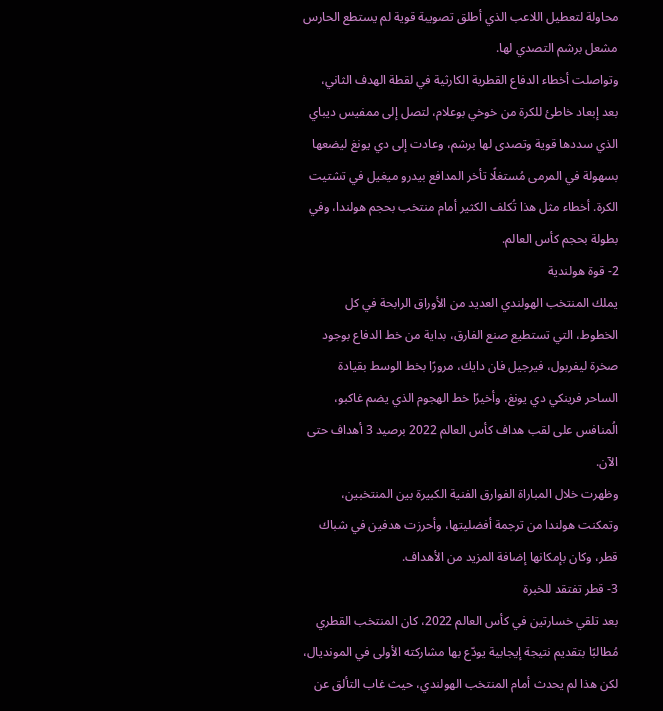محاولة لتعطيل اللاعب الذي أطلق تصويبة قوية لم يستطع الحارس مشعل برشم التصدي لها.
وتواصلت أخطاء الدفاع القطرية الكارثية في لقطة الهدف الثاني، بعد إبعاد خاطئ للكرة من خوخي بوعلام، لتصل إلى ممفيس ديباي الذي سددها قوية وتصدى لها برشم، وعادت إلى دي يونغ ليضعها بسهولة في المرمى مُستغلًا تأخر المدافع بيدرو ميغيل في تشتيت الكرة. أخطاء مثل هذا تُكلف الكثير أمام منتخب بحجم هولندا، وفي بطولة بحجم كأس العالم.
2- قوة هولندية
يملك المنتخب الهولندي العديد من الأوراق الرابحة في كل الخطوط، التي تستطيع صنع الفارق، بداية من خط الدفاع بوجود صخرة ليفربول، فيرجيل فان دايك، مرورًا بخط الوسط بقيادة الساحر فرينكي دي يونغ، وأخيرًا خط الهجوم الذي يضم غاكبو، الُمنافس على لقب هداف كأس العالم 2022 برصيد 3 أهداف حتى الآن.
وظهرت خلال المباراة الفوارق الفنية الكبيرة بين المنتخبين، وتمكنت هولندا من ترجمة أفضليتها، وأحرزت هدفين في شباك قطر، وكان بإمكانها إضافة المزيد من الأهداف.
3- قطر تفتقد للخبرة
بعد تلقي خسارتين في كأس العالم 2022، كان المنتخب القطري مُطالبًا بتقديم نتيجة إيجابية يودّع بها مشاركته الأولى في المونديال، لكن هذا لم يحدث أمام المنتخب الهولندي، حيث غاب التألق عن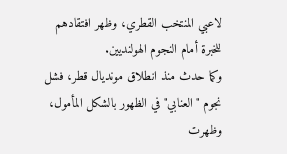لاعبي المنتخب القطري، وظهر افتقادهم للخبرة أمام النجوم الهولنديين.
وكما حدث منذ انطلاق مونديال قطر، فشل نجوم "العنابي" في الظهور بالشكل المأمول، وظهرت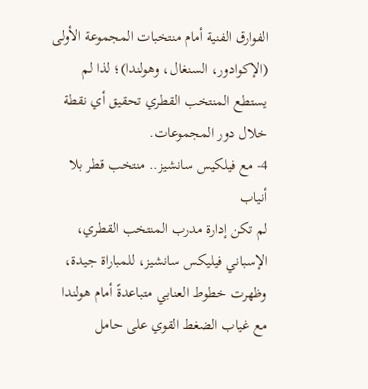الفوارق الفنية أمام منتخبات المجموعة الأولى (الإكوادور، السنغال، وهولندا)؛ لذا لم يستطع المنتخب القطري تحقيق أي نقطة خلال دور المجموعات.
4- مع فيلكيس سانشيز.. منتخب قطر بلا أنياب
لم تكن إدارة مدرب المنتخب القطري، الإسباني فيليكس سانشيز، للمباراة جيدة، وظهرت خطوط العنابي متباعدةً أمام هولندا مع غياب الضغط القوي على حامل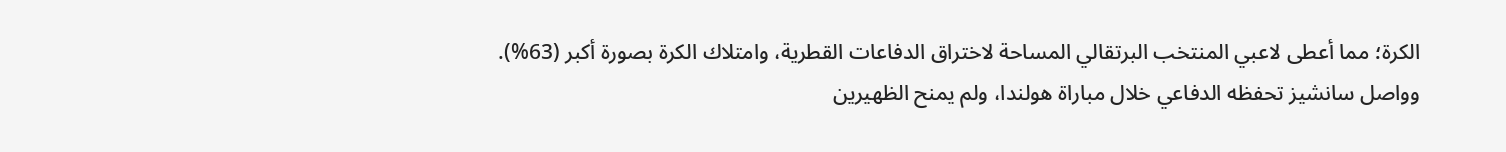الكرة؛ مما أعطى لاعبي المنتخب البرتقالي المساحة لاختراق الدفاعات القطرية، وامتلاك الكرة بصورة أكبر (63%).
وواصل سانشيز تحفظه الدفاعي خلال مباراة هولندا، ولم يمنح الظهيرين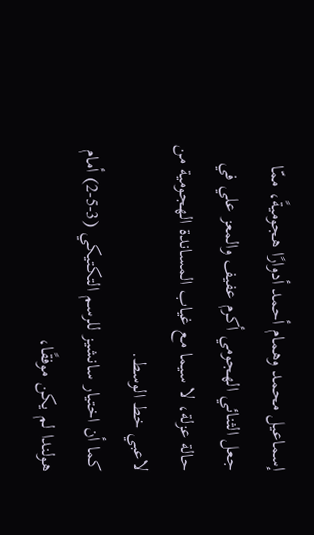إسماعيل محمد وهمام أحمد أدوارًا هجوميةً، ممّا جعل الثنائي الهجومي أكرم عفيف والمعز علي في حالة عزلة، لا سيما مع غياب المساندة الهجومية من لاعبي خط الوسط.
كما أن اختيار سانشيز للرسم التكتيكي (3-5-2) أمام هولندا لم يكن موفقًا،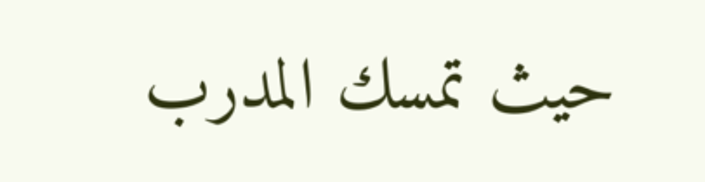حيث تمسك المدرب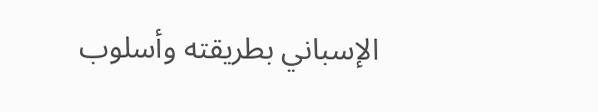الإسباني بطريقته وأسلوب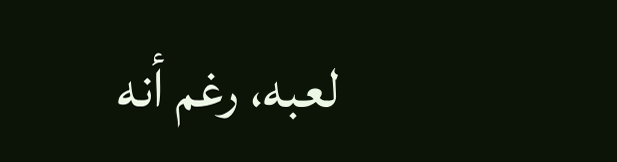لعبه، رغم أنه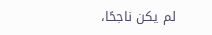لم يكن ناجحًا،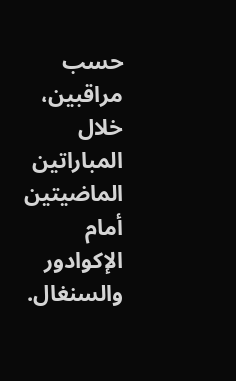حسب مراقبين، خلال المباراتين الماضيتين أمام الإكوادور والسنغال.